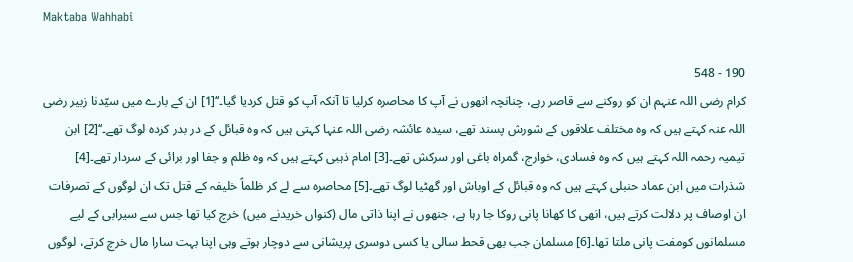Maktaba Wahhabi

190 - 548
کرام رضی اللہ عنہم ان کو روکنے سے قاصر رہے، چنانچہ انھوں نے آپ کا محاصرہ کرلیا تا آنکہ آپ کو قتل کردیا گیا۔‘‘[1] ان کے بارے میں سیّدنا زبیر رضی اللہ عنہ کہتے ہیں کہ وہ مختلف علاقوں کے شورش پسند تھے، سیدہ عائشہ رضی اللہ عنہا کہتی ہیں کہ وہ قبائل کے در بدر کردہ لوگ تھے۔‘‘[2] ابن تیمیہ رحمہ اللہ کہتے ہیں کہ وہ فسادی، خوارج، گمراہ باغی اور سرکش تھے۔[3] امام ذہبی کہتے ہیں کہ وہ ظلم و جفا اور برائی کے سردار تھے۔[4] شذرات میں ابن عماد حنبلی کہتے ہیں کہ وہ قبائل کے اوباش اور گھٹیا لوگ تھے۔[5] محاصرہ سے لے کر ظلماً خلیفہ کے قتل تک ان لوگوں کے تصرفات ان اوصاف پر دلالت کرتے ہیں، انھی کا کھانا پانی روکا جا رہا ہے، جنھوں نے اپنا ذاتی مال (کنواں خریدنے میں) خرچ کیا تھا جس سے سیرابی کے لیے مسلمانوں کومفت پانی ملتا تھا۔[6] مسلمان جب بھی قحط سالی یا کسی دوسری پریشانی سے دوچار ہوتے وہی اپنا بہت سارا مال خرچ کرتے، لوگوں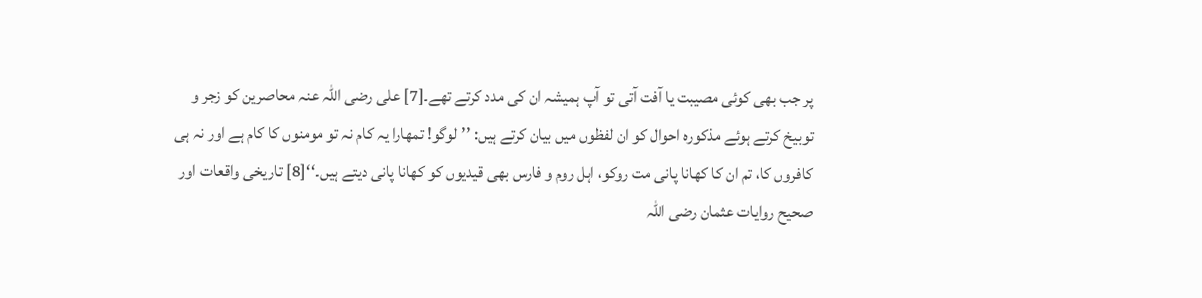پر جب بھی کوئی مصیبت یا آفت آتی تو آپ ہمیشہ ان کی مدد کرتے تھے۔[7] علی رضی اللہ عنہ محاصرین کو زجر و توبیخ کرتے ہوئے مذکورہ احوال کو ان لفظوں میں بیان کرتے ہیں: ’’لوگو! تمھارا یہ کام نہ تو مومنوں کا کام ہے اور نہ ہی کافروں کا، تم ان کا کھانا پانی مت روکو، اہل روم و فارس بھی قیدیوں کو کھانا پانی دیتے ہیں۔‘‘[8] تاریخی واقعات اور صحیح روایات عثمان رضی اللہ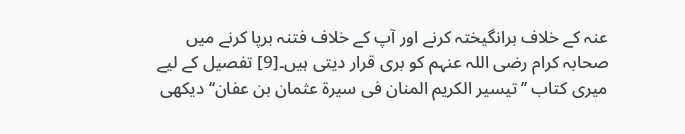عنہ کے خلاف برانگیختہ کرنے اور آپ کے خلاف فتنہ برپا کرنے میں صحابہ کرام رضی اللہ عنہم کو بری قرار دیتی ہیں۔[9] تفصیل کے لیے میری کتاب ’’تیسیر الکریم المنان فی سیرۃ عثمان بن عفان‘‘ دیکھی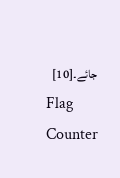جائے۔[10]
Flag Counter